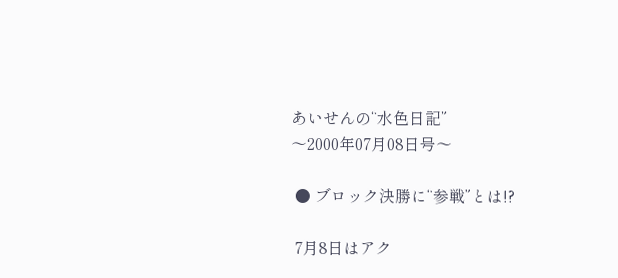あいせんの“水色日記”
〜2000年07月08日号〜

 ● ブロック決勝に“参戦”とは!?

 7月8日はアク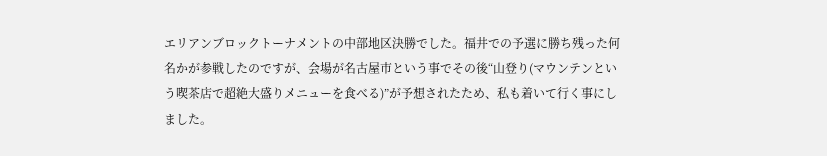エリアンブロックトーナメントの中部地区決勝でした。福井での予選に勝ち残った何名かが参戦したのですが、会場が名古屋市という事でその後“山登り(マウンテンという喫茶店で超絶大盛りメニューを食べる)”が予想されたため、私も着いて行く事にしました。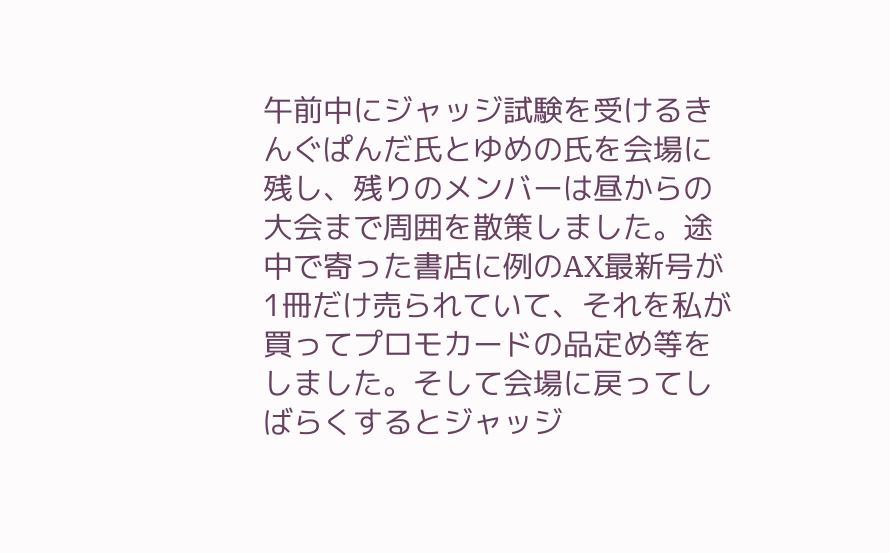午前中にジャッジ試験を受けるきんぐぱんだ氏とゆめの氏を会場に残し、残りのメンバーは昼からの大会まで周囲を散策しました。途中で寄った書店に例のAX最新号が1冊だけ売られていて、それを私が買ってプロモカードの品定め等をしました。そして会場に戻ってしばらくするとジャッジ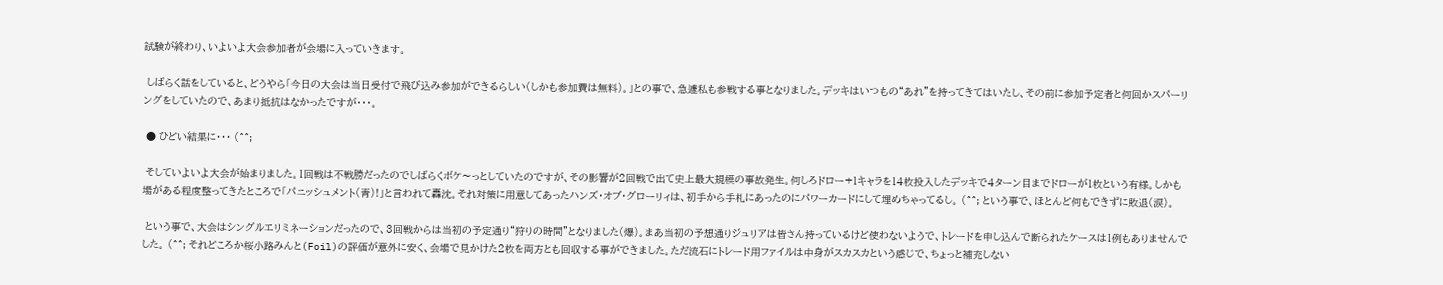試験が終わり、いよいよ大会参加者が会場に入っていきます。

 しばらく話をしていると、どうやら「今日の大会は当日受付で飛び込み参加ができるらしい(しかも参加費は無料)。」との事で、急遽私も参戦する事となりました。デッキはいつもの“あれ”を持ってきてはいたし、その前に参加予定者と何回かスパーリングをしていたので、あまり抵抗はなかったですが・・・。

 ● ひどい結果に・・・ (^^;

 そしていよいよ大会が始まりました。1回戦は不戦勝だったのでしばらくボケ〜っとしていたのですが、その影響が2回戦で出て史上最大規模の事故発生。何しろドロー+1キャラを14枚投入したデッキで4ターン目までドローが1枚という有様。しかも場がある程度整ってきたところで「パニッシュメント(青)!」と言われて轟沈。それ対策に用意してあったハンズ・オブ・グローリィは、初手から手札にあったのにパワーカードにして埋めちゃってるし。 (^^; という事で、ほとんど何もできずに敗退(涙)。

 という事で、大会はシングルエリミネーションだったので、3回戦からは当初の予定通り“狩りの時間”となりました(爆)。まあ当初の予想通りジュリアは皆さん持っているけど使わないようで、トレードを申し込んで断られたケースは1例もありませんでした。 (^^; それどころか桜小路みんと(Foil)の評価が意外に安く、会場で見かけた2枚を両方とも回収する事ができました。ただ流石にトレード用ファイルは中身がスカスカという感じで、ちょっと補充しない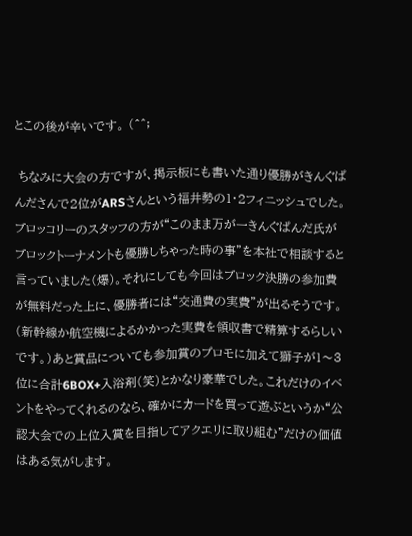とこの後が辛いです。 (^^;

 ちなみに大会の方ですが、掲示板にも書いた通り優勝がきんぐぱんださんで2位がARSさんという福井勢の1・2フィニッシュでした。ブロッコリーのスタッフの方が“このまま万が一きんぐぱんだ氏がブロックトーナメントも優勝しちゃった時の事”を本社で相談すると言っていました(爆)。それにしても今回はブロック決勝の参加費が無料だった上に、優勝者には“交通費の実費”が出るそうです。(新幹線か航空機によるかかった実費を領収書で精算するらしいです。)あと賞品についても参加賞のプロモに加えて獅子が1〜3位に合計6BOX+入浴剤(笑)とかなり豪華でした。これだけのイベントをやってくれるのなら、確かにカードを買って遊ぶというか“公認大会での上位入賞を目指してアクエリに取り組む”だけの価値はある気がします。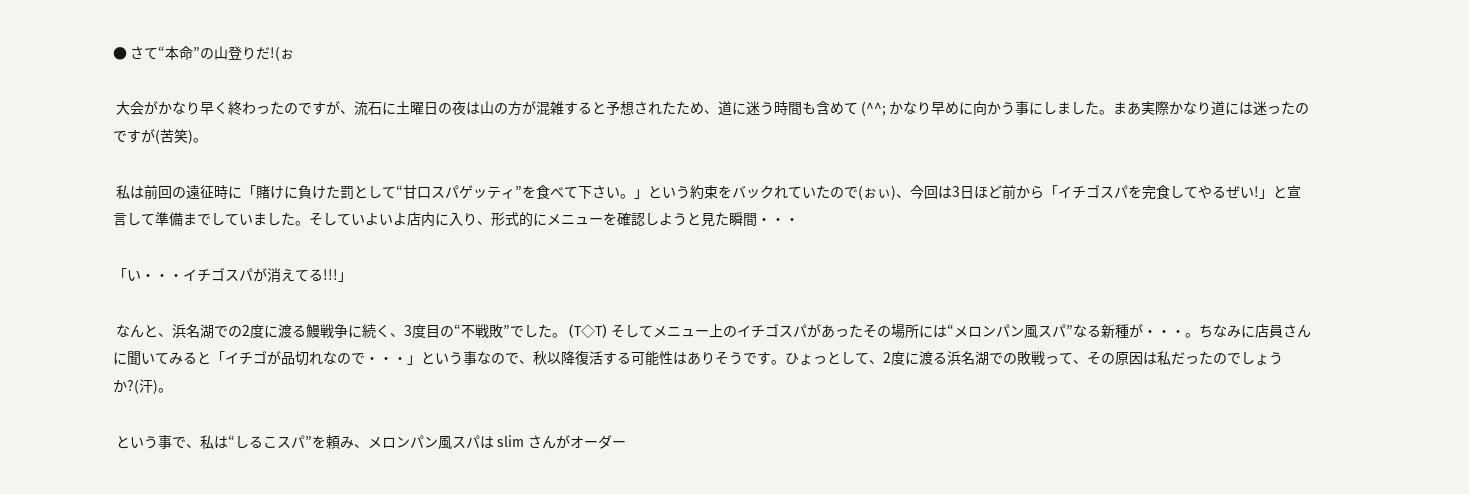● さて“本命”の山登りだ!(ぉ

 大会がかなり早く終わったのですが、流石に土曜日の夜は山の方が混雑すると予想されたため、道に迷う時間も含めて (^^; かなり早めに向かう事にしました。まあ実際かなり道には迷ったのですが(苦笑)。

 私は前回の遠征時に「賭けに負けた罰として“甘口スパゲッティ”を食べて下さい。」という約束をバックれていたので(ぉぃ)、今回は3日ほど前から「イチゴスパを完食してやるぜい!」と宣言して準備までしていました。そしていよいよ店内に入り、形式的にメニューを確認しようと見た瞬間・・・

「い・・・イチゴスパが消えてる!!!」

 なんと、浜名湖での2度に渡る鰻戦争に続く、3度目の“不戦敗”でした。 (T◇T) そしてメニュー上のイチゴスパがあったその場所には“メロンパン風スパ”なる新種が・・・。ちなみに店員さんに聞いてみると「イチゴが品切れなので・・・」という事なので、秋以降復活する可能性はありそうです。ひょっとして、2度に渡る浜名湖での敗戦って、その原因は私だったのでしょうか?(汗)。

 という事で、私は“しるこスパ”を頼み、メロンパン風スパは slim さんがオーダー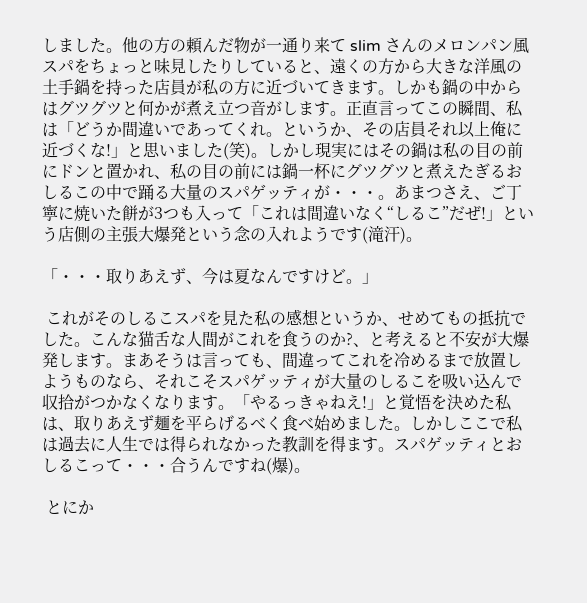しました。他の方の頼んだ物が一通り来て slim さんのメロンパン風スパをちょっと味見したりしていると、遠くの方から大きな洋風の土手鍋を持った店員が私の方に近づいてきます。しかも鍋の中からはグツグツと何かが煮え立つ音がします。正直言ってこの瞬間、私は「どうか間違いであってくれ。というか、その店員それ以上俺に近づくな!」と思いました(笑)。しかし現実にはその鍋は私の目の前にドンと置かれ、私の目の前には鍋一杯にグツグツと煮えたぎるおしるこの中で踊る大量のスパゲッティが・・・。あまつさえ、ご丁寧に焼いた餅が3つも入って「これは間違いなく“しるこ”だぜ!」という店側の主張大爆発という念の入れようです(滝汗)。

「・・・取りあえず、今は夏なんですけど。」

 これがそのしるこスパを見た私の感想というか、せめてもの抵抗でした。こんな猫舌な人間がこれを食うのか?、と考えると不安が大爆発します。まあそうは言っても、間違ってこれを冷めるまで放置しようものなら、それこそスパゲッティが大量のしるこを吸い込んで収拾がつかなくなります。「やるっきゃねえ!」と覚悟を決めた私は、取りあえず麺を平らげるべく食べ始めました。しかしここで私は過去に人生では得られなかった教訓を得ます。スパゲッティとおしるこって・・・合うんですね(爆)。

 とにか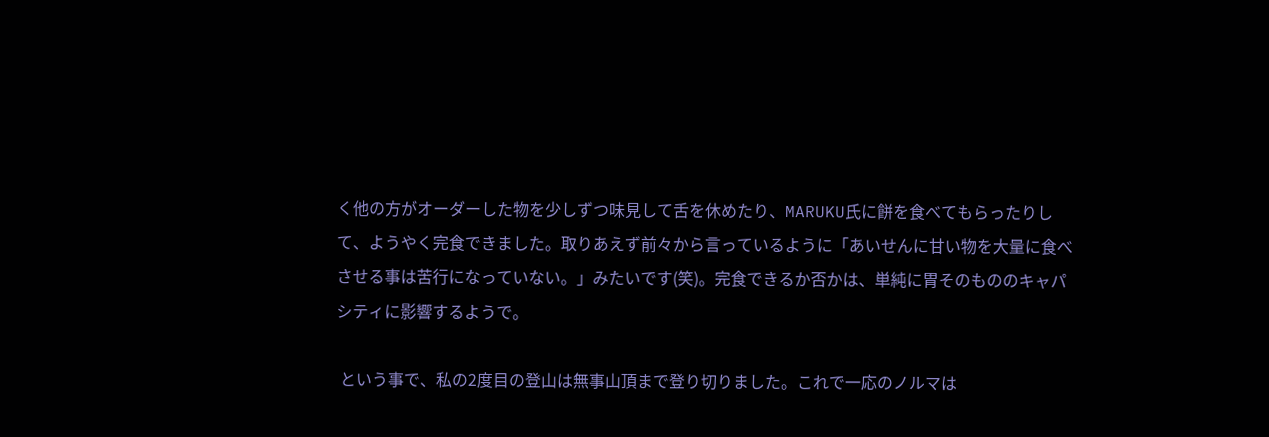く他の方がオーダーした物を少しずつ味見して舌を休めたり、MARUKU氏に餅を食べてもらったりして、ようやく完食できました。取りあえず前々から言っているように「あいせんに甘い物を大量に食べさせる事は苦行になっていない。」みたいです(笑)。完食できるか否かは、単純に胃そのもののキャパシティに影響するようで。

 という事で、私の2度目の登山は無事山頂まで登り切りました。これで一応のノルマは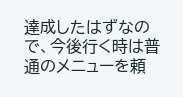達成したはずなので、今後行く時は普通のメニューを頼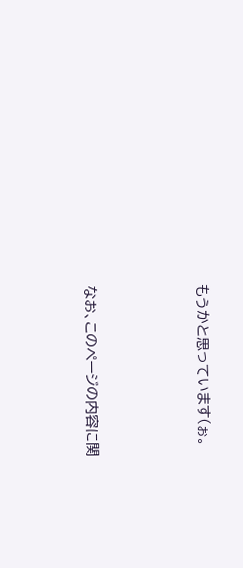もうかと思っています(ぉ。



なお、このページの内容に関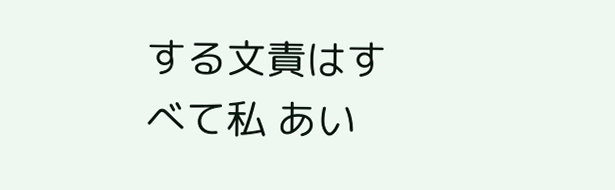する文責はすべて私 あい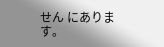せん にあります。